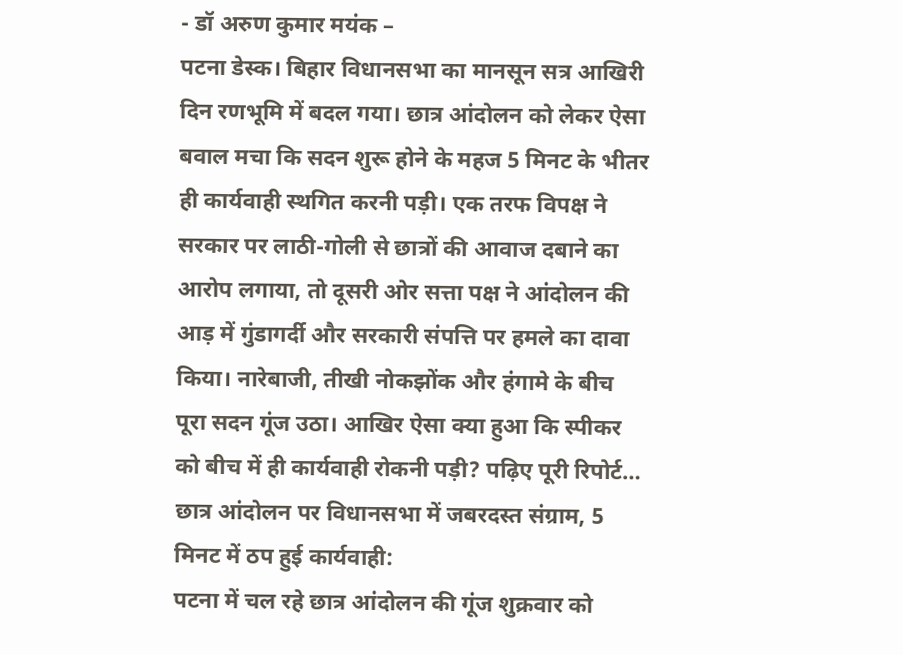- डॉ अरुण कुमार मयंक –
पटना डेस्क। बिहार विधानसभा का मानसून सत्र आखिरी दिन रणभूमि में बदल गया। छात्र आंदोलन को लेकर ऐसा बवाल मचा कि सदन शुरू होने के महज 5 मिनट के भीतर ही कार्यवाही स्थगित करनी पड़ी। एक तरफ विपक्ष ने सरकार पर लाठी-गोली से छात्रों की आवाज दबाने का आरोप लगाया, तो दूसरी ओर सत्ता पक्ष ने आंदोलन की आड़ में गुंडागर्दी और सरकारी संपत्ति पर हमले का दावा किया। नारेबाजी, तीखी नोकझोंक और हंगामे के बीच पूरा सदन गूंज उठा। आखिर ऐसा क्या हुआ कि स्पीकर को बीच में ही कार्यवाही रोकनी पड़ी? पढ़िए पूरी रिपोर्ट…
छात्र आंदोलन पर विधानसभा में जबरदस्त संग्राम, 5 मिनट में ठप हुई कार्यवाही:
पटना में चल रहे छात्र आंदोलन की गूंज शुक्रवार को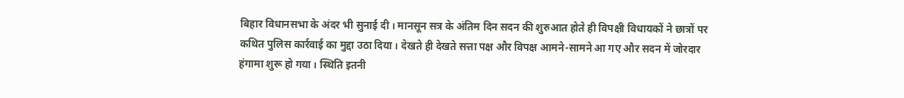बिहार विधानसभा के अंदर भी सुनाई दी। मानसून सत्र के अंतिम दिन सदन की शुरुआत होते ही विपक्षी विधायकों ने छात्रों पर कथित पुलिस कार्रवाई का मुद्दा उठा दिया। देखते ही देखते सत्ता पक्ष और विपक्ष आमने-सामने आ गए और सदन में जोरदार हंगामा शुरू हो गया। स्थिति इतनी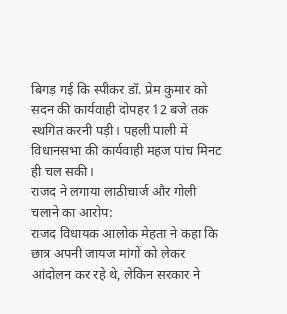बिगड़ गई कि स्पीकर डॉ. प्रेम कुमार को सदन की कार्यवाही दोपहर 12 बजे तक स्थगित करनी पड़ी। पहली पाली में विधानसभा की कार्यवाही महज पांच मिनट ही चल सकी।
राजद ने लगाया लाठीचार्ज और गोली चलाने का आरोप:
राजद विधायक आलोक मेहता ने कहा कि छात्र अपनी जायज मांगों को लेकर आंदोलन कर रहे थे, लेकिन सरकार ने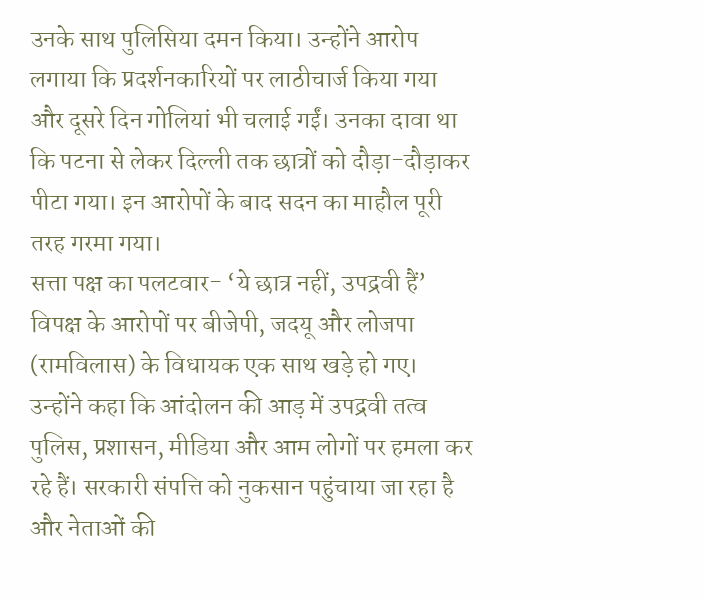उनके साथ पुलिसिया दमन किया। उन्होंने आरोप लगाया कि प्रदर्शनकारियों पर लाठीचार्ज किया गया और दूसरे दिन गोलियां भी चलाई गईं। उनका दावा था कि पटना से लेकर दिल्ली तक छात्रों को दौड़ा-दौड़ाकर पीटा गया। इन आरोपों के बाद सदन का माहौल पूरी तरह गरमा गया।
सत्ता पक्ष का पलटवार- ‘ये छात्र नहीं, उपद्रवी हैं’
विपक्ष के आरोपों पर बीजेपी, जदयू और लोजपा (रामविलास) के विधायक एक साथ खड़े हो गए। उन्होंने कहा कि आंदोलन की आड़ में उपद्रवी तत्व पुलिस, प्रशासन, मीडिया और आम लोगों पर हमला कर रहे हैं। सरकारी संपत्ति को नुकसान पहुंचाया जा रहा है और नेताओं की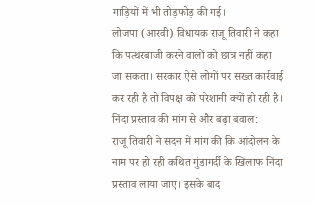गाड़ियों में भी तोड़फोड़ की गई।
लोजपा (आरवी) विधायक राजू तिवारी ने कहा कि पत्थरबाजी करने वालों को छात्र नहीं कहा जा सकता। सरकार ऐसे लोगों पर सख्त कार्रवाई कर रही है तो विपक्ष को परेशानी क्यों हो रही है।
निंदा प्रस्ताव की मांग से और बढ़ा बवाल:
राजू तिवारी ने सदन में मांग की कि आंदोलन के नाम पर हो रही कथित गुंडागर्दी के खिलाफ निंदा प्रस्ताव लाया जाए। इसके बाद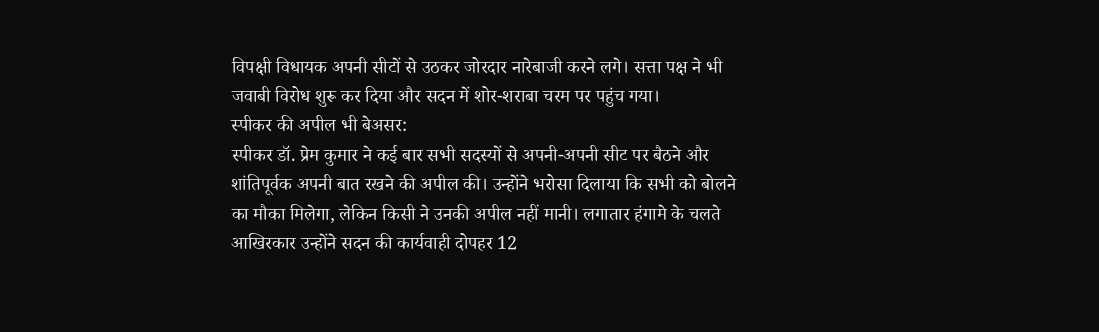विपक्षी विधायक अपनी सीटों से उठकर जोरदार नारेबाजी करने लगे। सत्ता पक्ष ने भी जवाबी विरोध शुरू कर दिया और सदन में शोर-शराबा चरम पर पहुंच गया।
स्पीकर की अपील भी बेअसर:
स्पीकर डॉ. प्रेम कुमार ने कई बार सभी सदस्यों से अपनी-अपनी सीट पर बैठने और शांतिपूर्वक अपनी बात रखने की अपील की। उन्होंने भरोसा दिलाया कि सभी को बोलने का मौका मिलेगा, लेकिन किसी ने उनकी अपील नहीं मानी। लगातार हंगामे के चलते आखिरकार उन्होंने सदन की कार्यवाही दोपहर 12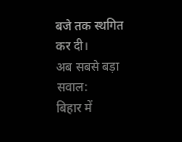बजे तक स्थगित कर दी।
अब सबसे बड़ा सवाल:
बिहार में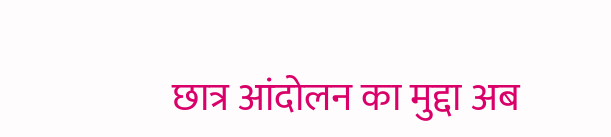छात्र आंदोलन का मुद्दा अब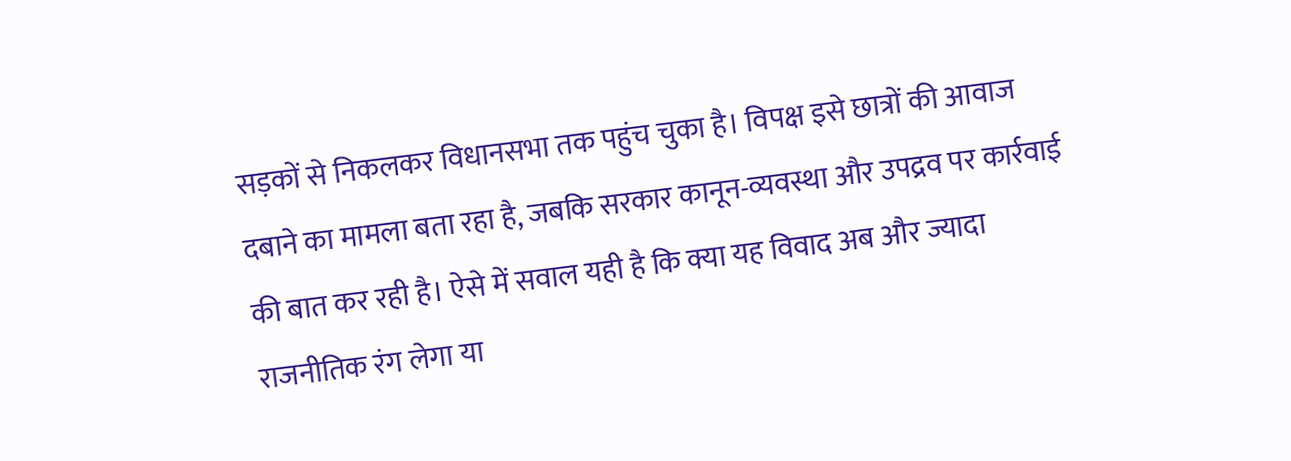सड़कों से निकलकर विधानसभा तक पहुंच चुका है। विपक्ष इसे छात्रों की आवाज दबाने का मामला बता रहा है, जबकि सरकार कानून-व्यवस्था और उपद्रव पर कार्रवाई की बात कर रही है। ऐसे में सवाल यही है कि क्या यह विवाद अब और ज्यादा राजनीतिक रंग लेगा या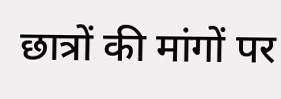छात्रों की मांगों पर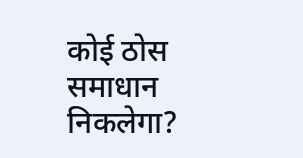कोई ठोस समाधान निकलेगा?